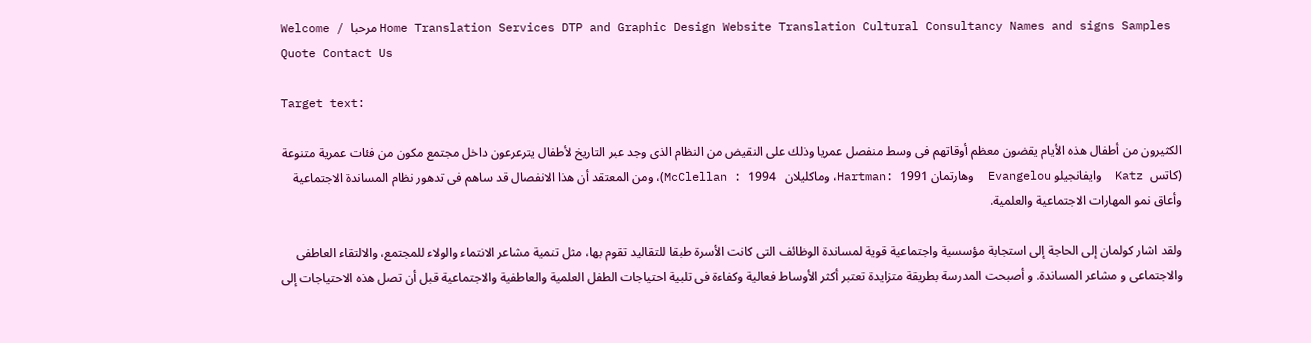Welcome / مرحبا Home Translation Services DTP and Graphic Design Website Translation Cultural Consultancy Names and signs Samples Quote Contact Us

Target text:

الكثيرون من أطفال هذه الأيام يقضون معظم أوقاتهم فى وسط منفصل عمريا وذلك على النقيض من النظام الذى وجد عبر التاريخ لأطفال يترعرعون داخل مجتمع مكون من فئات عمرية متنوعة (كاتس  Katz  وايفانجيلو Evangelou  وهارتمان Hartman: 1991، وماكليلان   McClellan : 1994)، ومن المعتقد أن هذا الانفصال قد ساهم فى تدهور نظام المساندة الاجتماعية وأعاق نمو المهارات الاجتماعية والعلمية.

ولقد اشار كولمان إلى الحاجة إلى استجابة مؤسسية واجتماعية قوية لمساندة الوظائف التى كانت الأسرة طبقا للتقاليد تقوم بها، مثل تنمية مشاعر الانتماء والولاء للمجتمع، والالتقاء العاطفى والاجتماعى و مشاعر المساندة. و أصبحت المدرسة بطريقة متزايدة تعتبر أكثر الأوساط فعالية وكفاءة فى تلبية احتياجات الطفل العلمية والعاطفية والاجتماعية قبل أن تصل هذه الاحتياجات إلى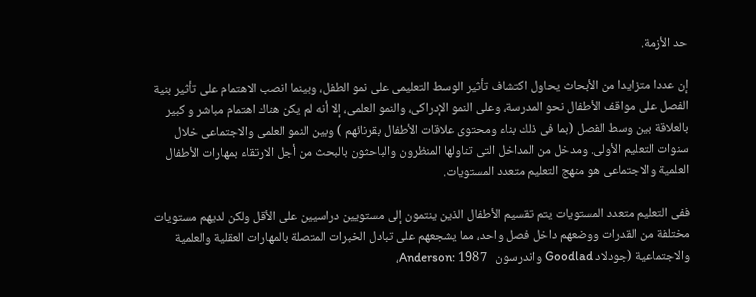حد الأزمة.

إن عددا متزايدا من الأبحاث يحاول اكتشاف تأثير الوسط التعليمى على نمو الطفل، وبينما انصب الاهتمام على تأثير بنية الفصل على مواقف الأطفال نحو المدرسة، وعلى النمو الإدراكى، والنمو العلمى، إلا أنه لم يكن هناك اهتمام مباشر و كبير بالعلاقة بين وسط الفصل (بما فى ذلك بناء ومحتوى علاقات الأطفال بقرنائهم ) وبين النمو العلمى والاجتماعى خلال سنوات التعليم الأولى. ومدخل من المداخل التى تناولها المنظرون والباحثون بالبحث من أجل الارتقاء بمهارات الأطفال العلمية والاجتماعى هو منهج التعليم متعدد المستويات.

ففى التعليم متعدد المستويات يتم تقسيم الأطفال الذين ينتمون إلى مستويين دراسيين على الأقل ولكن لديهم مستويات مختلفة من القدرات ووضعهم داخل فصل واحد، مما يشجعهم على تبادل الخبرات المتصلة بالمهارات العقلية والعلمية والاجتماعية (جودلاد Goodlad واندرسون   Anderson: 1987،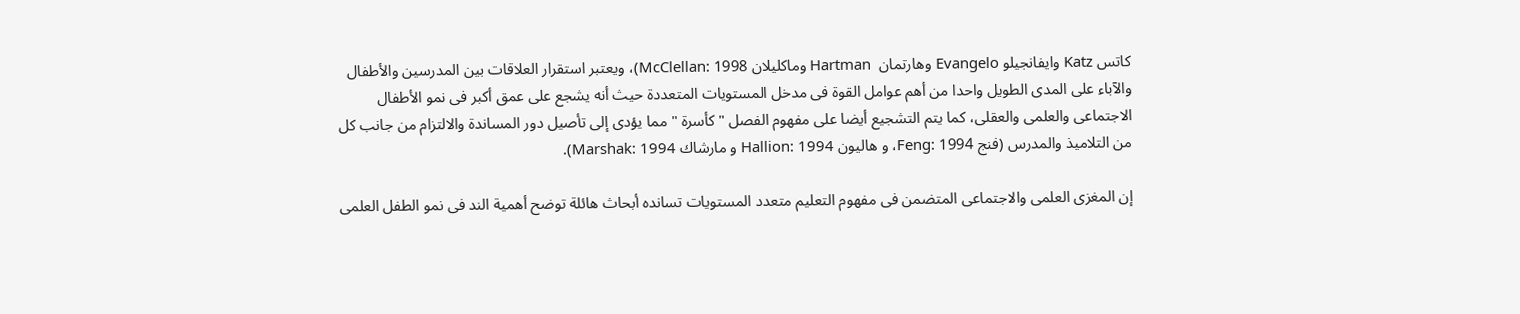كاتس Katz وايفانجيلو Evangelo وهارتمان  Hartman وماكليلان McClellan: 1998)، ويعتبر استقرار العلاقات بين المدرسين والأطفال والآباء على المدى الطويل واحدا من أهم عوامل القوة فى مدخل المستويات المتعددة حيث أنه يشجع على عمق أكبر فى نمو الأطفال الاجتماعى والعلمى والعقلى، كما يتم التشجيع أيضا على مفهوم الفصل " كأسرة " مما يؤدى إلى تأصيل دور المساندة والالتزام من جانب كل من التلاميذ والمدرس (فنج Feng: 1994، و هاليون Hallion: 1994 و مارشاك Marshak: 1994).

إن المغزى العلمى والاجتماعى المتضمن فى مفهوم التعليم متعدد المستويات تسانده أبحاث هائلة توضح أهمية الند فى نمو الطفل العلمى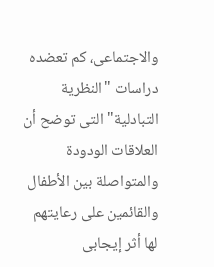والاجتماعى، كم تعضده دراسات "النظرية التبادلية" التى توضح أن العلاقات الودودة والمتواصلة بين الأطفال والقائمين على رعايتهم لها أثر إيجابى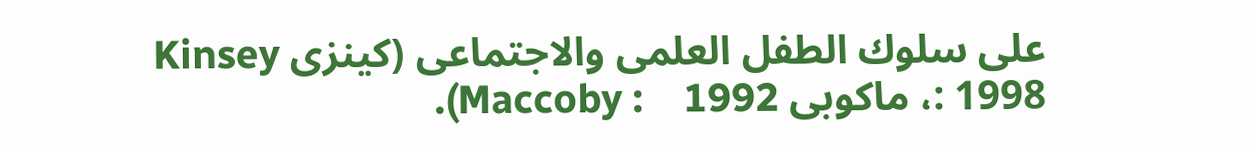على سلوك الطفل العلمى والاجتماعى (كينزى Kinsey : 1998، ماكوبى Maccoby :    1992).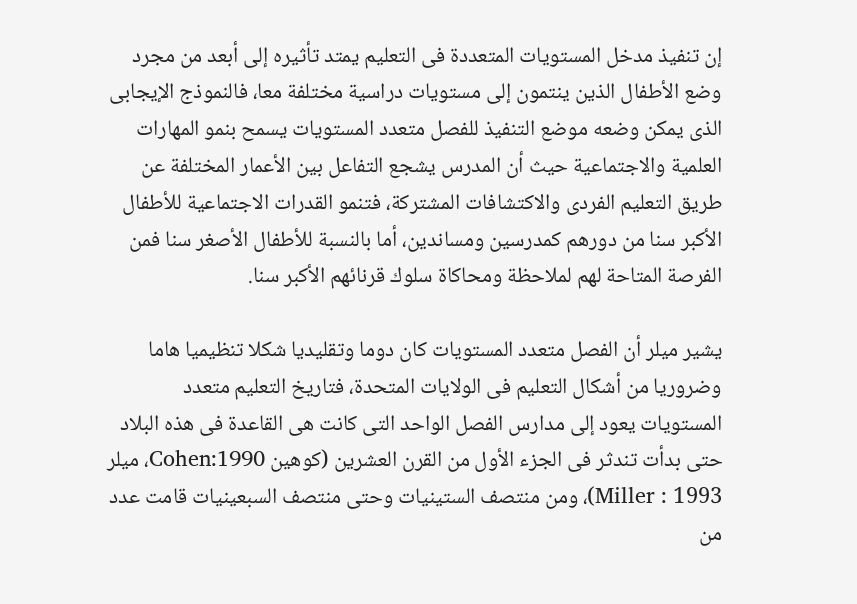إن تنفيذ مدخل المستويات المتعددة فى التعليم يمتد تأثيره إلى أبعد من مجرد وضع الأطفال الذين ينتمون إلى مستويات دراسية مختلفة معا، فالنموذج الإيجابى الذى يمكن وضعه موضع التنفيذ للفصل متعدد المستويات يسمح بنمو المهارات العلمية والاجتماعية حيث أن المدرس يشجع التفاعل بين الأعمار المختلفة عن طريق التعليم الفردى والاكتشافات المشتركة، فتنمو القدرات الاجتماعية للأطفال الأكبر سنا من دورهم كمدرسين ومساندين، أما بالنسبة للأطفال الأصغر سنا فمن الفرصة المتاحة لهم لملاحظة ومحاكاة سلوك قرنائهم الأكبر سنا.

يشير ميلر أن الفصل متعدد المستويات كان دوما وتقليديا شكلا تنظيميا هاما وضروريا من أشكال التعليم فى الولايات المتحدة، فتاريخ التعليم متعدد المستويات يعود إلى مدارس الفصل الواحد التى كانت هى القاعدة فى هذه البلاد حتى بدأت تندثر فى الجزء الأول من القرن العشرين (كوهين Cohen:1990، ميلر Miller : 1993)، ومن منتصف الستينيات وحتى منتصف السبعينيات قامت عدد من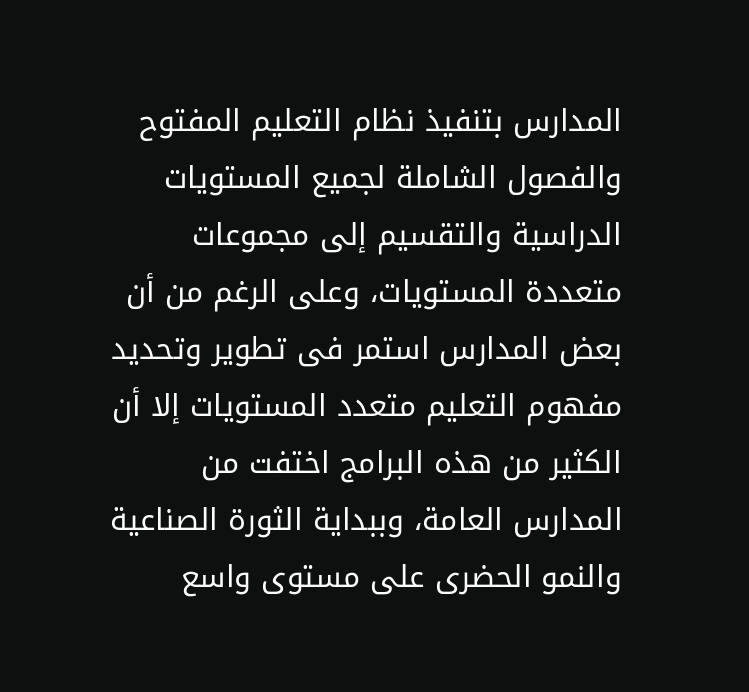المدارس بتنفيذ نظام التعليم المفتوح والفصول الشاملة لجميع المستويات الدراسية والتقسيم إلى مجموعات متعددة المستويات، وعلى الرغم من أن بعض المدارس استمر فى تطوير وتحديد مفهوم التعليم متعدد المستويات إلا أن الكثير من هذه البرامج اختفت من المدارس العامة، وببداية الثورة الصناعية والنمو الحضرى على مستوى واسع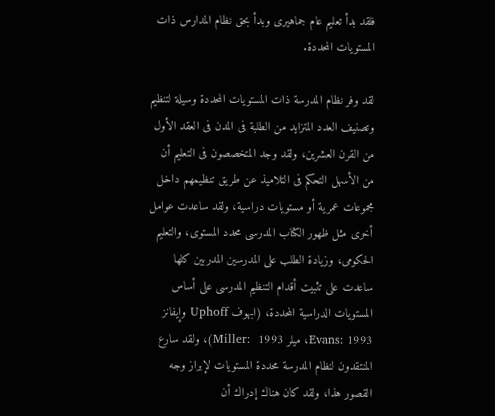فلقد بدأ تعليم عام جماهيرى وبدأ بحق نظام المدارس ذات المستويات المحددة.

لقد وفر نظام المدرسة ذات المستويات المحددة وسيلة لتنظيم وتصنيف العدد المتزايد من الطلبة فى المدن فى العقد الأول من القرن العشرين، ولقد وجد المتخصصون فى التعليم أن من الأسهل التحكم فى التلاميذ عن طريق تنظيمهم داخل مجموعات عمرية أو مستويات دراسية، ولقد ساعدت عوامل أخرى مثل ظهور الكتاب المدرسى محدد المستوى، والتعليم الحكومى، وزيادة الطلب على المدرسين المدربين كلها ساعدت على تثبيت أقدام التنظيم المدرسى على أساس المستويات الدراسية المحددة، (ابهوف Uphoff وإيفانز Evans: 1993، ميلر Miller:  1993)، ولقد سارع المنتقدون لنظام المدرسة محددة المستويات لإبراز وجه القصور هذا، ولقد كان هناك إدراك أن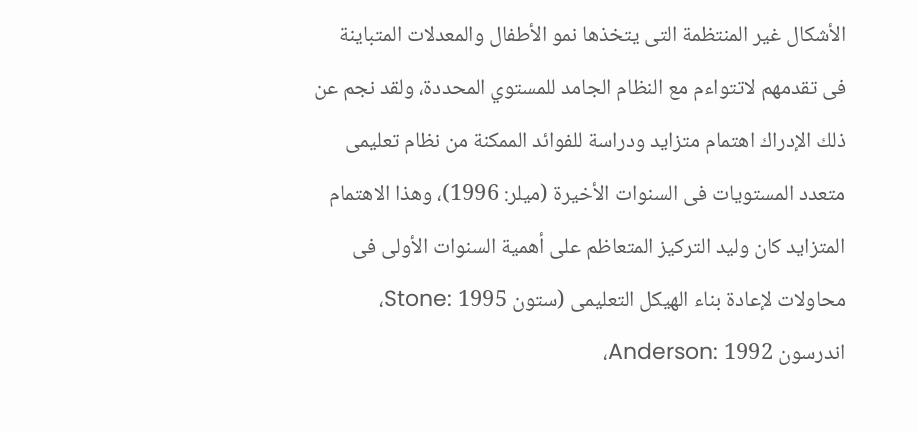الأشكال غير المنتظمة التى يتخذها نمو الأطفال والمعدلات المتباينة فى تقدمهم لاتتواءم مع النظام الجامد للمستوي المحددة، ولقد نجم عن ذلك الإدراك اهتمام متزايد ودراسة للفوائد الممكنة من نظام تعليمى متعدد المستويات فى السنوات الأخيرة (ميلر: 1996)، وهذا الاهتمام المتزايد كان وليد التركيز المتعاظم على أهمية السنوات الأولى فى محاولات لإعادة بناء الهيكل التعليمى (ستون Stone: 1995، اندرسون Anderson: 1992،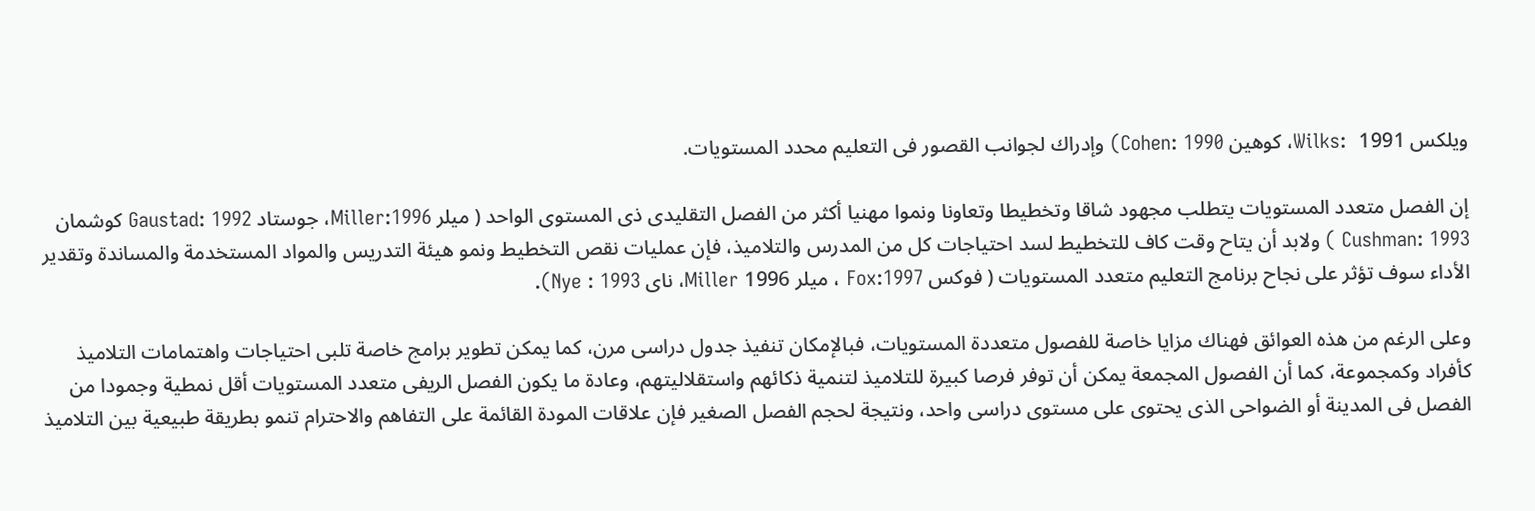ويلكس Wilks:  1991، كوهين Cohen: 1990) وإدراك لجوانب القصور فى التعليم محدد المستويات.

إن الفصل متعدد المستويات يتطلب مجهود شاقا وتخطيطا وتعاونا ونموا مهنيا أكثر من الفصل التقليدى ذى المستوى الواحد ( ميلر Miller:1996، جوستاد Gaustad: 1992 كوشمان Cushman: 1993 ) ولابد أن يتاح وقت كاف للتخطيط لسد احتياجات كل من المدرس والتلاميذ، فإن عمليات نقص التخطيط ونمو هيئة التدريس والمواد المستخدمة والمساندة وتقدير الأداء سوف تؤثر على نجاح برنامج التعليم متعدد المستويات ( فوكس Fox:1997 ، ميلر Miller 1996، ناى Nye : 1993).

وعلى الرغم من هذه العوائق فهناك مزايا خاصة للفصول متعددة المستويات، فبالإمكان تنفيذ جدول دراسى مرن، كما يمكن تطوير برامج خاصة تلبى احتياجات واهتمامات التلاميذ كأفراد وكمجموعة، كما أن الفصول المجمعة يمكن أن توفر فرصا كبيرة للتلاميذ لتنمية ذكائهم واستقلاليتهم، وعادة ما يكون الفصل الريفى متعدد المستويات أقل نمطية وجمودا من الفصل فى المدينة أو الضواحى الذى يحتوى على مستوى دراسى واحد، ونتيجة لحجم الفصل الصغير فإن علاقات المودة القائمة على التفاهم والاحترام تنمو بطريقة طبيعية بين التلاميذ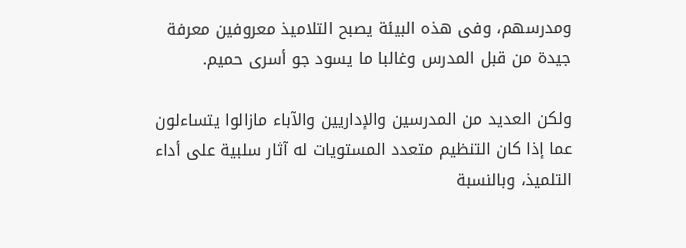ومدرسهم، وفى هذه البيئة يصبح التلاميذ معروفين معرفة جيدة من قبل المدرس وغالبا ما يسود جو أسرى حميم.

ولكن العديد من المدرسين والإداريين والآباء مازالوا يتساءلون عما إذا كان التنظيم متعدد المستويات له آثار سلبية على أداء التلميذ، وبالنسبة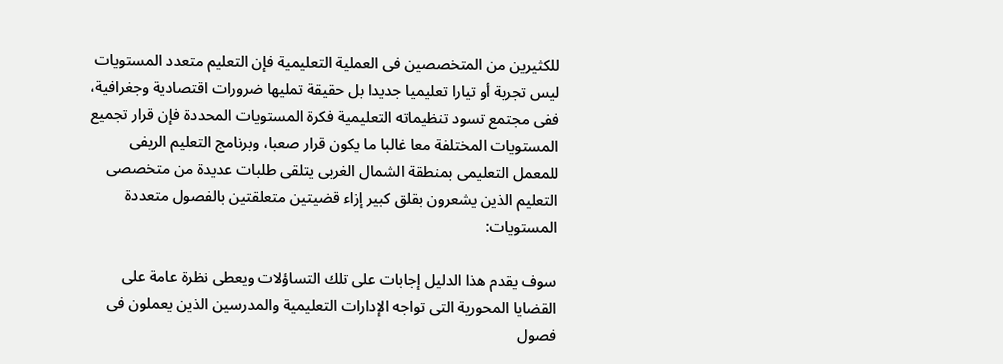للكثيرين من المتخصصين فى العملية التعليمية فإن التعليم متعدد المستويات ليس تجربة أو تيارا تعليميا جديدا بل حقيقة تمليها ضرورات اقتصادية وجغرافية، ففى مجتمع تسود تنظيماته التعليمية فكرة المستويات المحددة فإن قرار تجميع المستويات المختلفة معا غالبا ما يكون قرار صعبا، وبرنامج التعليم الريفى للمعمل التعليمى بمنطقة الشمال الغربى يتلقى طلبات عديدة من متخصصى التعليم الذين يشعرون بقلق كبير إزاء قضيتين متعلقتين بالفصول متعددة المستويات:

سوف يقدم هذا الدليل إجابات على تلك التساؤلات ويعطى نظرة عامة على القضايا المحورية التى تواجه الإدارات التعليمية والمدرسين الذين يعملون فى فصول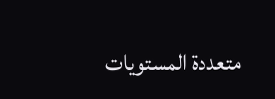متعددة المستويات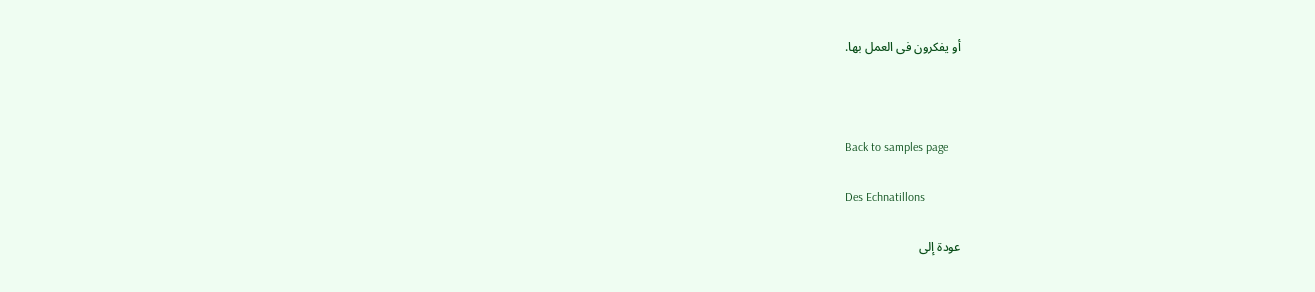أو يفكرون فى العمل بها.



Back to samples page

Des Echnatillons

عودة إلى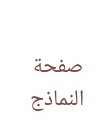صفحة النماذج